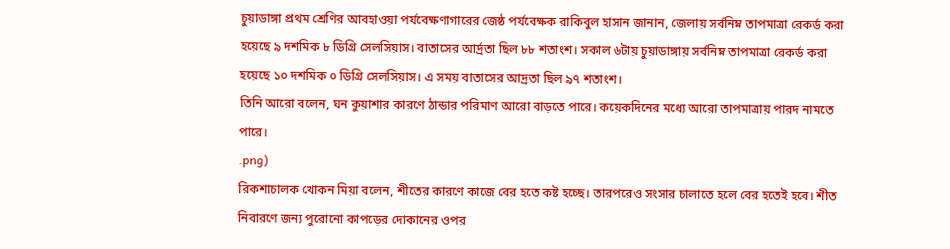চুয়াডাঙ্গা প্রথম শ্রেণির আবহাওয়া পর্যবেক্ষণাগারের জেষ্ঠ পর্যবেক্ষক রাকিবুল হাসান জানান, জেলায় সর্বনিম্ন তাপমাত্রা রেকর্ড করা হয়েছে ৯ দশমিক ৮ ডিগ্রি সেলসিয়াস। বাতাসের আর্দ্রতা ছিল ৮৮ শতাংশ। সকাল ৬টায় চুয়াডাঙ্গায় সর্বনিম্ন তাপমাত্রা রেকর্ড করা হয়েছে ১০ দশমিক ০ ডিগ্রি সেলসিয়াস। এ সময় বাতাসের আদ্রতা ছিল ৯৭ শতাংশ।
তিনি আরো বলেন, ঘন কুয়াশার কারণে ঠান্ডার পরিমাণ আরো বাড়তে পারে। কয়েকদিনের মধ্যে আরো তাপমাত্রায় পারদ নামতে পারে।
.png)
রিকশাচালক খোকন মিয়া বলেন, শীতের কারণে কাজে বের হতে কষ্ট হচ্ছে। তারপরেও সংসার চালাতে হলে বের হতেই হবে। শীত নিবারণে জন্য পুরোনো কাপড়ের দোকানের ওপর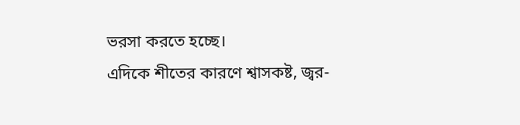ভরসা করতে হচ্ছে।
এদিকে শীতের কারণে শ্বাসকষ্ট, জ্বর-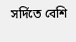সর্দিতে বেশি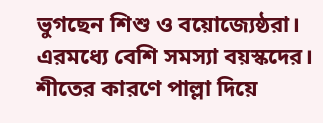ভুগছেন শিশু ও বয়োজ্যেষ্ঠরা। এরমধ্যে বেশি সমস্যা বয়স্কদের। শীতের কারণে পাল্লা দিয়ে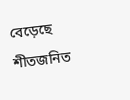বেড়েছে শীতজনিত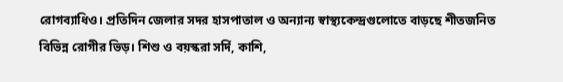রোগব্যাধিও। প্রতিদিন জেলার সদর হাসপাতাল ও অন্যান্য স্বাস্থ্যকেন্দ্রগুলোতে বাড়ছে শীতজনিত বিভিন্ন রোগীর ভিড়। শিশু ও বয়স্করা সর্দি, কাশি,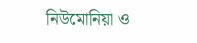নিউমোনিয়া ও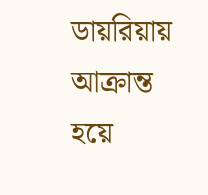ডায়রিয়ায় আক্রান্ত হয়ে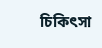চিকিৎসা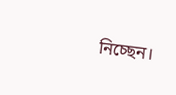নিচ্ছেন।